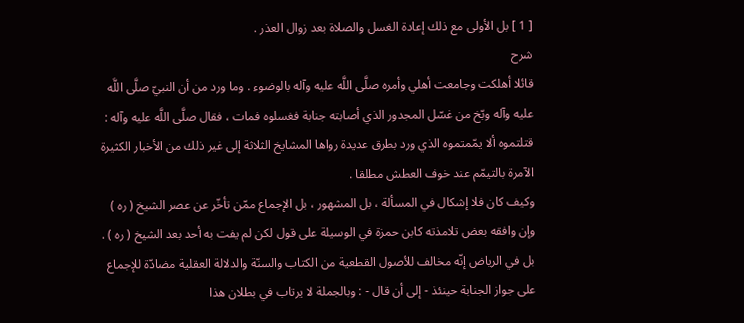[ 1 ] بل الأولى مع ذلك إعادة الغسل والصلاة بعد زوال العذر .
شرح
قائلا أهلكت وجامعت أهلي وأمره صلَّى اللَّه عليه وآله بالوضوء . وما ورد من أن النبيّ صلَّى اللَّه عليه وآله وبّخ من غسّل المجدور الذي أصابته جنابة فغسلوه فمات ، فقال صلَّى اللَّه عليه وآله : قتلتموه ألا يمّمتموه الذي ورد بطرق عديدة رواها المشايخ الثلاثة إلى غير ذلك من الأخبار الكثيرة الآمرة بالتيمّم عند خوف العطش مطلقا .
وكيف كان فلا إشكال في المسألة ، بل المشهور ، بل الإجماع ممّن تأخّر عن عصر الشيخ ( ره ) وإن وافقه بعض تلامذته كابن حمزة في الوسيلة على قول لكن لم يفت به أحد بعد الشيخ ( ره ) .
بل في الرياض إنّه مخالف للأصول القطعية من الكتاب والسنّة والدلالة العقلية مضادّة للإجماع على جواز الجنابة حينئذ - إلى أن قال - : وبالجملة لا يرتاب في بطلان هذا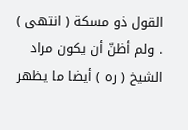القول ذو مسكة ( انتهى ) . ولم أظنّ أن يكون مراد الشيخ ( ره ) أيضا ما يظهر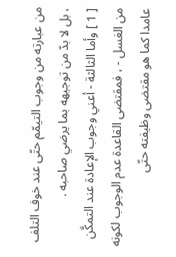من عبارته من وجوب التيمّم حتّى عند خوف التلف ، بل لا بدّ من توجيهه بما يرضي صاحبه .
[ 1 ] وأما الثالثة - أعني وجوب الإعادة عند التمكَّن من الغسل - ، فمقتضى القاعدة عدم الوجوب لكونه عامدا كما هو مقتضى وظيفته حتّى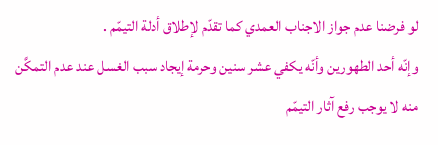لو فرضنا عدم جواز الاجناب العمدي كما تقدّم لإطلاق أدلة التيمّم .
وإنّه أحد الطهورين وأنّه يكفي عشر سنين وحرمة إيجاد سبب الغسل عند عدم التمكَّن منه لا يوجب رفع آثار التيمّم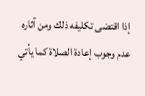إذا اقتضى تكليفه ذلك ومن آثاره عدم وجوب إعادة الصلاة كما يأتي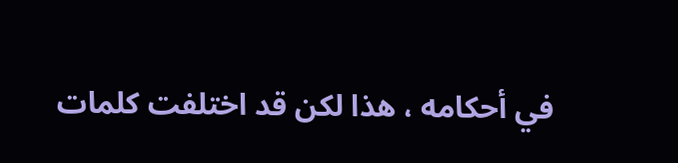في أحكامه ، هذا لكن قد اختلفت كلمات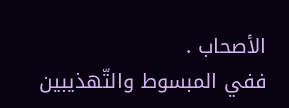الأصحاب .
ففي المبسوط والتّهذيبين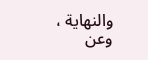والنهاية ، وعن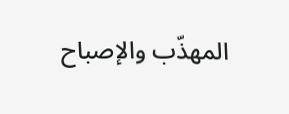المهذّب والإصباح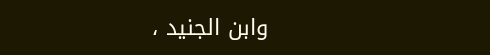وابن الجنيد ،